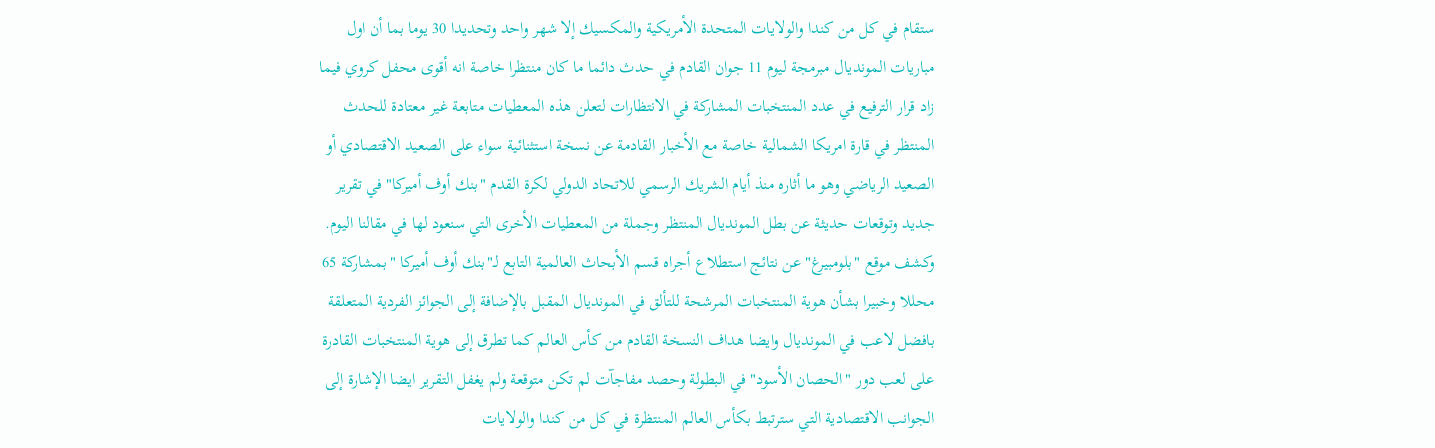ستقام في كل من كندا والولايات المتحدة الأمريكية والمكسيك إلا شهر واحد وتحديدا 30 يوما بما أن اول مباريات المونديال مبرمجة ليوم 11 جوان القادم في حدث دائما ما كان منتظرا خاصة انه أقوى محفل كروي فيما زاد قرار الترفيع في عدد المنتخبات المشاركة في الانتظارات لتعلن هذه المعطيات متابعة غير معتادة للحدث المنتظر في قارة امريكا الشمالية خاصة مع الأخبار القادمة عن نسخة استثنائية سواء على الصعيد الاقتصادي أو الصعيد الرياضي وهو ما أثاره منذ أيام الشريك الرسمي للاتحاد الدولي لكرة القدم "بنك أوف أميركا" في تقرير جديد وتوقعات حديثة عن بطل المونديال المنتظر وجملة من المعطيات الأخرى التي سنعود لها في مقالنا اليوم.
وكشف موقع "بلومبيرغ" عن نتائج استطلاع أجراه قسم الأبحاث العالمية التابع لـ"بنك أوف أميركا "بمشاركة 65 محللا وخبيرا بشأن هوية المنتخبات المرشحة للتألق في المونديال المقبل بالإضافة إلى الجوائز الفردية المتعلقة بافضل لاعب في المونديال وايضا هداف النسخة القادم من كأس العالم كما تطرق إلى هوية المنتخبات القادرة على لعب دور "الحصان الأسود" في البطولة وحصد مفاجآت لم تكن متوقعة ولم يغفل التقرير ايضا الإشارة إلى الجوانب الاقتصادية التي سترتبط بكأس العالم المنتظرة في كل من كندا والولايات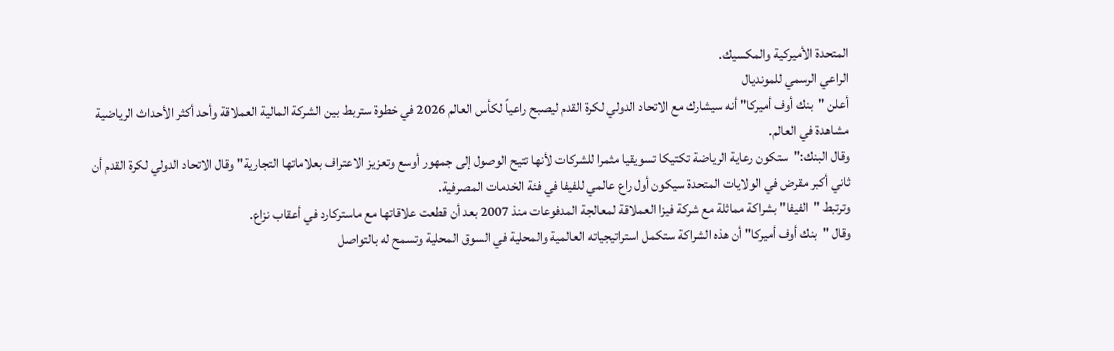المتحدة الأميركية والمكسيك.
الراعي الرسمي للمونديال
أعلن "بنك أوف أميركا" أنه سيشارك مع الاتحاد الدولي لكرة القدم ليصبح راعياً لكأس العالم 2026 في خطوة ستربط بين الشركة المالية العملاقة وأحد أكثر الأحداث الرياضية مشاهدة في العالم.
وقال البنك:"ستكون رعاية الرياضة تكتيكا تسويقيا مثمرا للشركات لأنها تتيح الوصول إلى جمهور أوسع وتعزيز الاعتراف بعلاماتها التجارية" وقال الاتحاد الدولي لكرة القدم أن ثاني أكبر مقرض في الولايات المتحدة سيكون أول راع عالمي للفيفا في فئة الخدمات المصرفية.
وترتبط "الفيفا" بشراكة مماثلة مع شركة فيزا العملاقة لمعالجة المدفوعات منذ 2007 بعد أن قطعت علاقاتها مع ماستركارد في أعقاب نزاع.
وقال "بنك أوف أميركا" أن هذه الشراكة ستكمل استراتيجياته العالمية والمحلية في السوق المحلية وتسمح له بالتواصل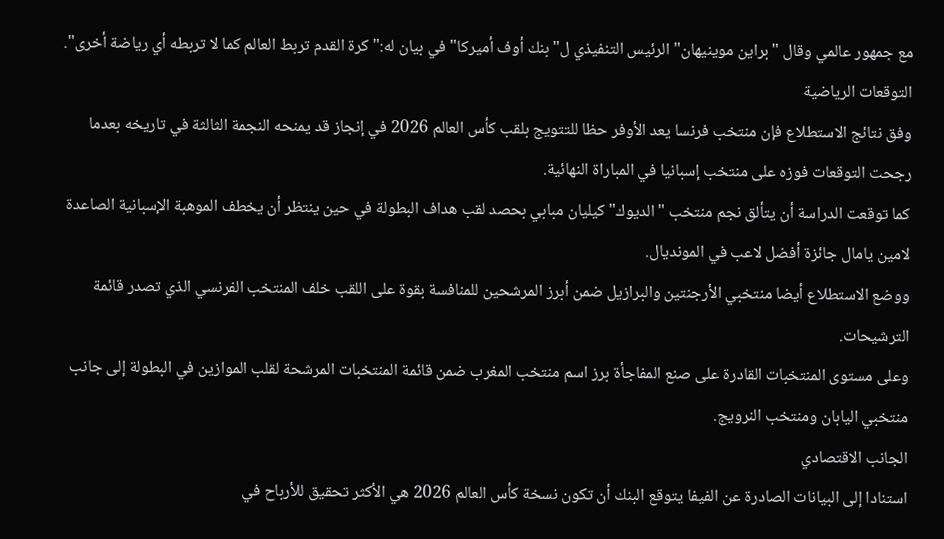مع جمهور عالمي وقال "براين موينيهان" الرئيس التنفيذي ل"بنك أوف أميركا"في بيان له:"كرة القدم تربط العالم كما لا تربطه أي رياضة أخرى".
التوقعات الرياضية
وفق نتائج الاستطلاع فإن منتخب فرنسا يعد الأوفر حظا للتتويج بلقب كأس العالم 2026 في إنجاز قد يمنحه النجمة الثالثة في تاريخه بعدما رجحت التوقعات فوزه على منتخب إسبانيا في المباراة النهائية.
كما توقعت الدراسة أن يتألق نجم منتخب "الديوك" كيليان مبابي بحصد لقب هداف البطولة في حين ينتظر أن يخطف الموهبة الإسبانية الصاعدة لامين يامال جائزة أفضل لاعب في المونديال.
ووضع الاستطلاع أيضا منتخبي الأرجنتين والبرازيل ضمن أبرز المرشحين للمنافسة بقوة على اللقب خلف المنتخب الفرنسي الذي تصدر قائمة الترشيحات.
وعلى مستوى المنتخبات القادرة على صنع المفاجأة برز اسم منتخب المغرب ضمن قائمة المنتخبات المرشحة لقلب الموازين في البطولة إلى جانب منتخبي اليابان ومنتخب النرويج.
الجانب الاقتصادي
استنادا إلى البيانات الصادرة عن الفيفا يتوقع البنك أن تكون نسخة كأس العالم 2026 هي الأكثر تحقيق للأرباح في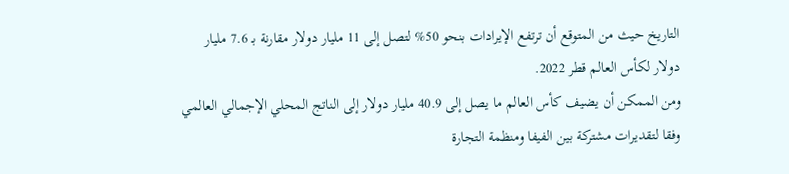التاريخ حيث من المتوقع أن ترتفع الإيرادات بنحو 50% لتصل إلى 11 مليار دولار مقارنة بـ 7.6 مليار دولار لكأس العالم قطر 2022.
ومن الممكن أن يضيف كأس العالم ما يصل إلى 40.9 مليار دولار إلى الناتج المحلي الإجمالي العالمي وفقا لتقديرات مشتركة بين الفيفا ومنظمة التجارة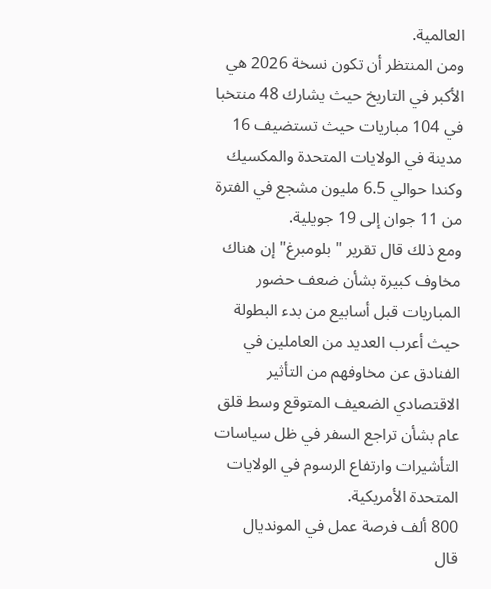العالمية.
ومن المنتظر أن تكون نسخة 2026 هي الأكبر في التاريخ حيث يشارك 48 منتخبا في 104 مباريات حيث تستضيف 16 مدينة في الولايات المتحدة والمكسيك وكندا حوالي 6.5 مليون مشجع في الفترة من 11 جوان إلى 19 جويلية.
ومع ذلك قال تقرير "بلومبرغ" إن هناك مخاوف كبيرة بشأن ضعف حضور المباريات قبل أسابيع من بدء البطولة حيث أعرب العديد من العاملين في الفنادق عن مخاوفهم من التأثير الاقتصادي الضعيف المتوقع وسط قلق عام بشأن تراجع السفر في ظل سياسات التأشيرات وارتفاع الرسوم في الولايات المتحدة الأمريكية.
800 ألف فرصة عمل في المونديال
قال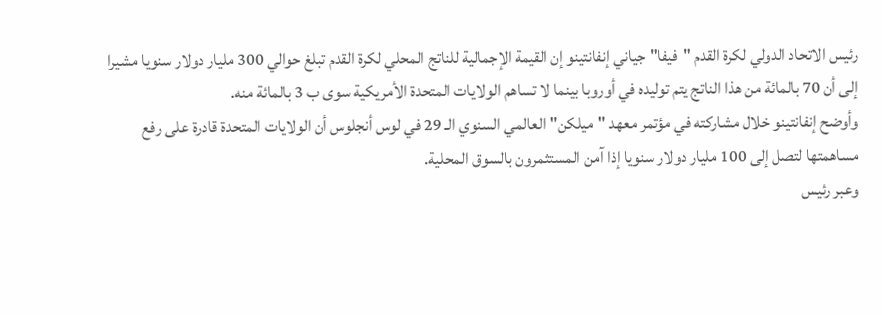رئيس الاتحاد الدولي لكرة القدم "فيفا"جياني إنفانتينو إن القيمة الإجمالية للناتج المحلي لكرة القدم تبلغ حوالي 300 مليار دولار سنويا مشيرا إلى أن 70 بالمائة من هذا الناتج يتم توليده في أوروبا بينما لا تساهم الولايات المتحدة الأمريكية سوى ب 3 بالمائة منه.
وأوضح إنفانتينو خلال مشاركته في مؤتمر معهد "ميلكن" العالمي السنوي الـ 29 في لوس أنجلوس أن الولايات المتحدة قادرة على رفع مساهمتها لتصل إلى 100 مليار دولار سنويا إذا آمن المستثمرون بالسوق المحلية.
وعبر رئيس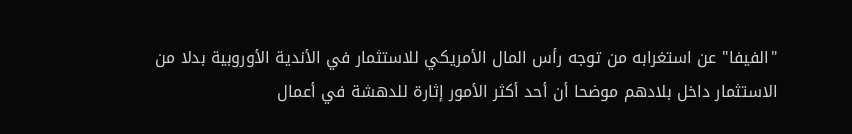"الفيفا" عن استغرابه من توجه رأس المال الأمريكي للاستثمار في الأندية الأوروبية بدلا من الاستثمار داخل بلادهم موضحا أن أحد أكثر الأمور إثارة للدهشة في أعمال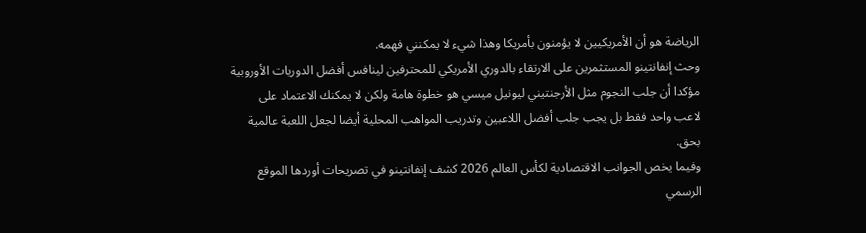الرياضة هو أن الأمريكيين لا يؤمنون بأمريكا وهذا شيء لا يمكنني فهمه.
وحث إنفانتينو المستثمرين على الارتقاء بالدوري الأمريكي للمحترفين لينافس أفضل الدوريات الأوروبية مؤكدا أن جلب النجوم مثل الأرجنتيني ليونيل ميسي هو خطوة هامة ولكن لا يمكنك الاعتماد على لاعب واحد فقط بل يجب جلب أفضل اللاعبين وتدريب المواهب المحلية أيضا لجعل اللعبة عالمية بحق.
وفيما يخص الجوانب الاقتصادية لكأس العالم 2026 كشف إنفانتينو في تصريحات أوردها الموقع الرسمي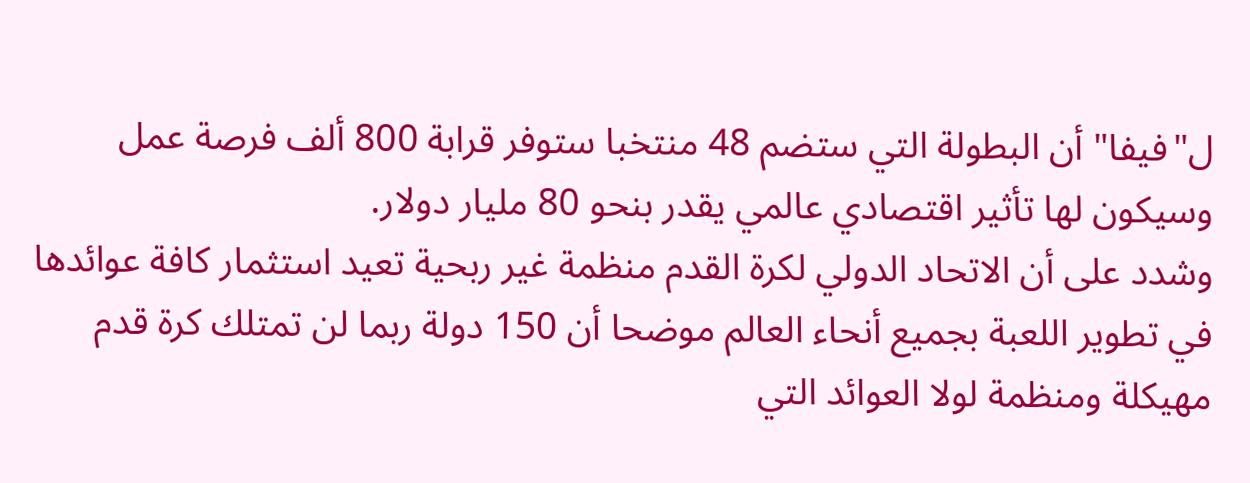ل"فيفا" أن البطولة التي ستضم 48 منتخبا ستوفر قرابة 800 ألف فرصة عمل وسيكون لها تأثير اقتصادي عالمي يقدر بنحو 80 مليار دولار.
وشدد على أن الاتحاد الدولي لكرة القدم منظمة غير ربحية تعيد استثمار كافة عوائدها في تطوير اللعبة بجميع أنحاء العالم موضحا أن 150 دولة ربما لن تمتلك كرة قدم مهيكلة ومنظمة لولا العوائد التي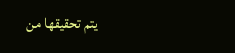يتم تحقيقها من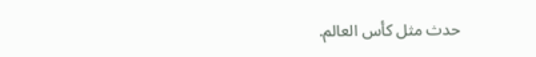حدث مثل كأس العالم.